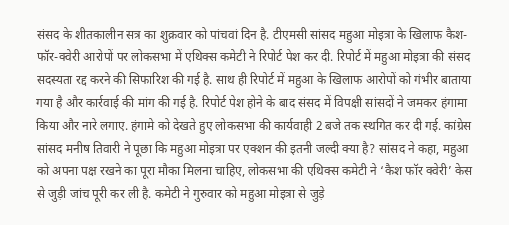संसद के शीतकालीन सत्र का शुक्रवार को पांचवां दिन है. टीएमसी सांसद महुआ मोइत्रा के खिलाफ कैश-फॉर-क्वेरी आरोपों पर लोकसभा में एथिक्स कमेटी ने रिपोर्ट पेश कर दी. रिपोर्ट में महुआ मोइत्रा की संसद सदस्यता रद्द करने की सिफारिश की गई है. साथ ही रिपोर्ट में महुआ के खिलाफ आरोपों को गंभीर बाताया गया है और कार्रवाई की मांग की गई है. रिपोर्ट पेश होने के बाद संसद में विपक्षी सांसदों ने जमकर हंगामा किया और नारे लगाए. हंगामे को देखते हुए लोकसभा की कार्यवाही 2 बजे तक स्थगित कर दी गई. कांग्रेस सांसद मनीष तिवारी ने पूछा कि महुआ मोइत्रा पर एक्शन की इतनी जल्दी क्या है? सांसद ने कहा, महुआ को अपना पक्ष रखने का पूरा मौका मिलना चाहिए, लोकसभा की एथिक्स कमेटी ने ‘कैश फॉर क्वेरी’ केस से जुड़ी जांच पूरी कर ली है. कमेटी ने गुरुवार को महुआ मोइत्रा से जुड़े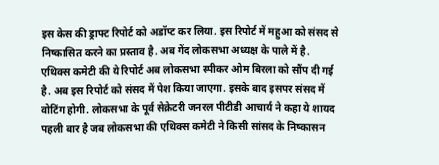इस केस की ड्राफ्ट रिपोर्ट को अडॉप्ट कर लिया. इस रिपोर्ट में महुआ को संसद से निष्कासित करने का प्रस्ताव है. अब गेंद लोकसभा अध्यक्ष के पाले में है.
एथिक्स कमेटी की ये रिपोर्ट अब लोकसभा स्पीकर ओम बिरला को सौंप दी गई है. अब इस रिपोर्ट को संसद में पेश किया जाएगा. इसके बाद इसपर संसद में वोटिंग होगी. लोकसभा के पूर्व सेक्रेटरी जनरल पीटीडी आचार्य ने कहा ये शायद पहली बार है जब लोकसभा की एथिक्स कमेटी ने किसी सांसद के निष्कासन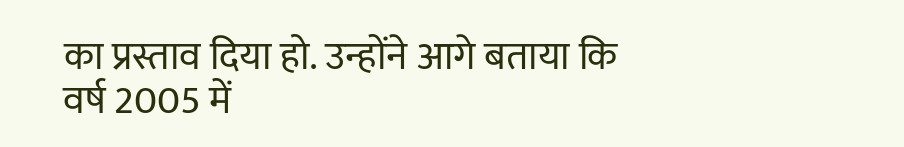का प्रस्ताव दिया हो. उन्होंने आगे बताया कि वर्ष 2005 में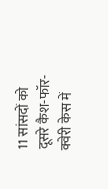11 सांसदों को दूसरे कैश-फॉर-क्वेरी केस में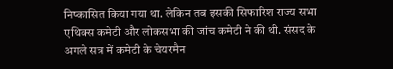निष्कासित किया गया था. लेकिन तब इसकी सिफारिश राज्य सभा एथिक्स कमेटी और लोकसभा की जांच कमेटी ने की थी. संसद के अगले सत्र में कमेटी के चेयरमैन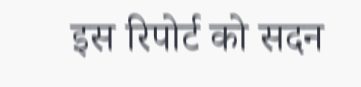इस रिपोर्ट को सदन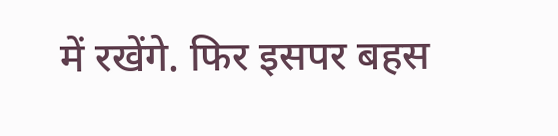में रखेंगे. फिर इसपर बहस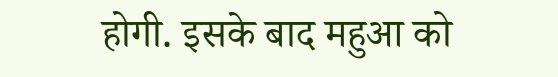होगी. इसके बाद महुआ को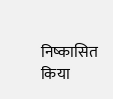निष्कासित किया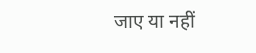जाए या नहीं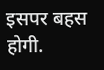इसपर बहस होगी.